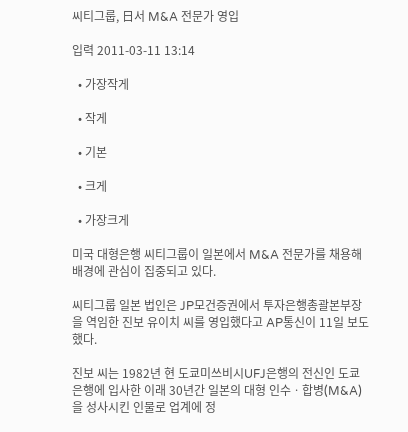씨티그룹, 日서 M&A 전문가 영입

입력 2011-03-11 13:14

  • 가장작게

  • 작게

  • 기본

  • 크게

  • 가장크게

미국 대형은행 씨티그룹이 일본에서 M&A 전문가를 채용해 배경에 관심이 집중되고 있다.

씨티그룹 일본 법인은 JP모건증권에서 투자은행총괄본부장을 역임한 진보 유이치 씨를 영입했다고 AP통신이 11일 보도했다.

진보 씨는 1982년 현 도쿄미쓰비시UFJ은행의 전신인 도쿄은행에 입사한 이래 30년간 일본의 대형 인수ㆍ합병(M&A)을 성사시킨 인물로 업계에 정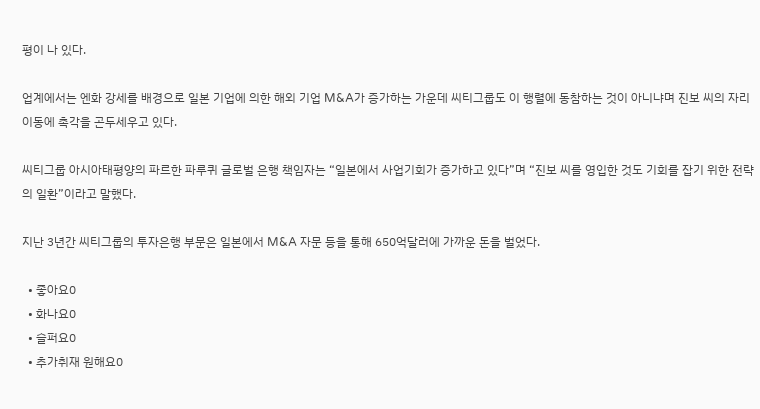평이 나 있다.

업계에서는 엔화 강세를 배경으로 일본 기업에 의한 해외 기업 M&A가 증가하는 가운데 씨티그룹도 이 행렬에 동참하는 것이 아니냐며 진보 씨의 자리 이동에 촉각을 곤두세우고 있다.

씨티그룹 아시아태평양의 파르한 파루퀴 글로벌 은행 책임자는 “일본에서 사업기회가 증가하고 있다”며 “진보 씨를 영입한 것도 기회를 잡기 위한 전략의 일환”이라고 말했다.

지난 3년간 씨티그룹의 투자은행 부문은 일본에서 M&A 자문 등을 통해 650억달러에 가까운 돈을 벌었다.

  • 좋아요0
  • 화나요0
  • 슬퍼요0
  • 추가취재 원해요0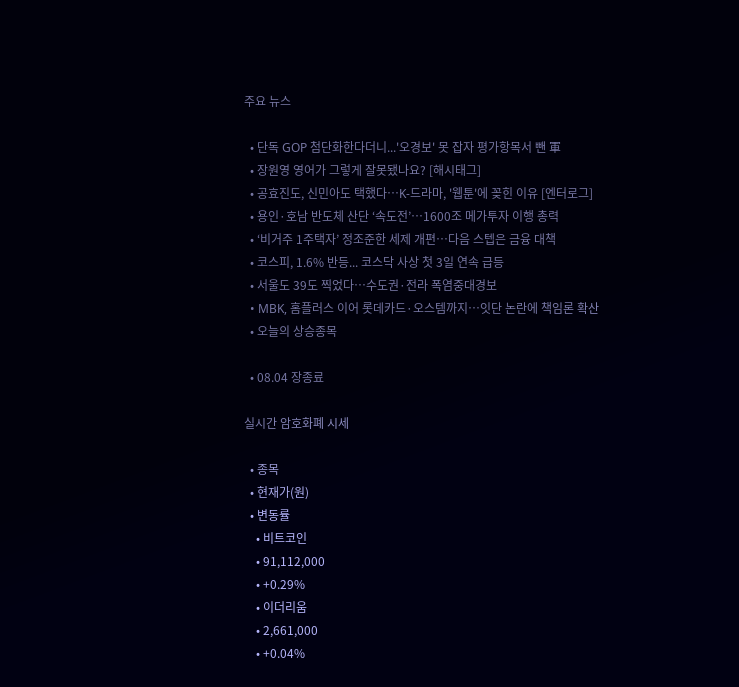주요 뉴스

  • 단독 GOP 첨단화한다더니...'오경보' 못 잡자 평가항목서 뺀 軍
  • 장원영 영어가 그렇게 잘못됐나요? [해시태그]
  • 공효진도, 신민아도 택했다⋯K-드라마, '웹툰'에 꽂힌 이유 [엔터로그]
  • 용인·호남 반도체 산단 ‘속도전’…1600조 메가투자 이행 총력
  • ‘비거주 1주택자’ 정조준한 세제 개편…다음 스텝은 금융 대책
  • 코스피, 1.6% 반등... 코스닥 사상 첫 3일 연속 급등
  • 서울도 39도 찍었다…수도권·전라 폭염중대경보
  • MBK, 홈플러스 이어 롯데카드·오스템까지…잇단 논란에 책임론 확산
  • 오늘의 상승종목

  • 08.04 장종료

실시간 암호화폐 시세

  • 종목
  • 현재가(원)
  • 변동률
    • 비트코인
    • 91,112,000
    • +0.29%
    • 이더리움
    • 2,661,000
    • +0.04%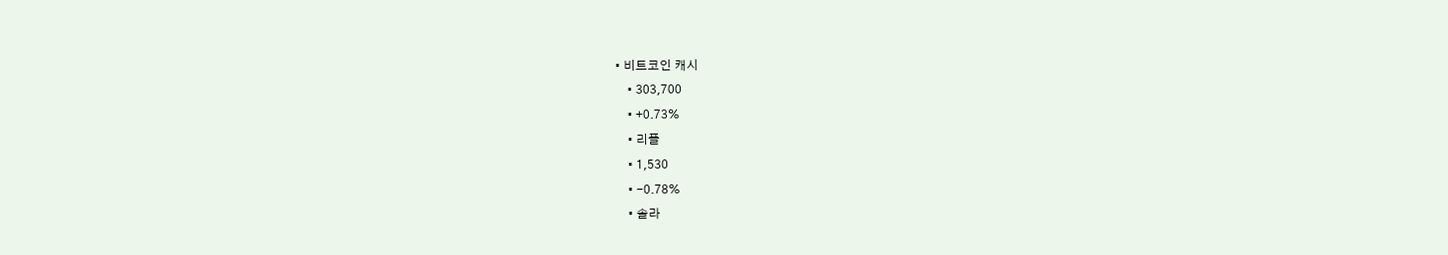• 비트코인 캐시
    • 303,700
    • +0.73%
    • 리플
    • 1,530
    • -0.78%
    • 솔라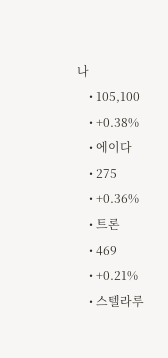나
    • 105,100
    • +0.38%
    • 에이다
    • 275
    • +0.36%
    • 트론
    • 469
    • +0.21%
    • 스텔라루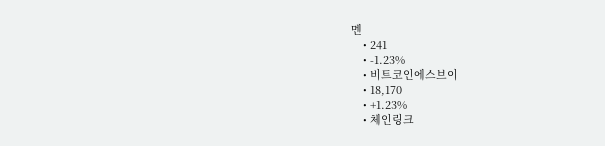멘
    • 241
    • -1.23%
    • 비트코인에스브이
    • 18,170
    • +1.23%
    • 체인링크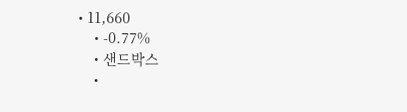• 11,660
    • -0.77%
    • 샌드박스
    •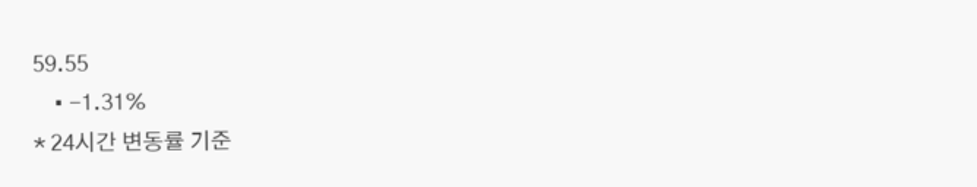59.55
    • -1.31%
* 24시간 변동률 기준